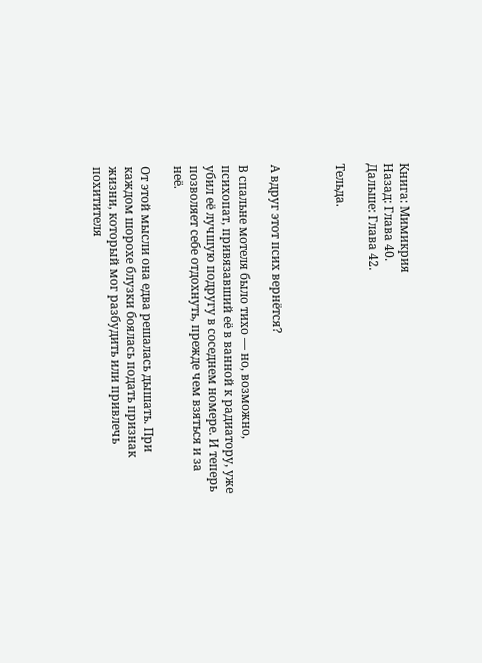Книга: Мимикрия
Назад: Глава 40.
Дальше: Глава 42.

Тельда.



А вдруг этот псих вернётся?

В спальне мотеля было тихо — но, возможно, психопат, привязавший её в ванной к радиатору, уже убил её лучшую подругу в соседнем номере. И теперь позволяет себе отдохнуть, прежде чем взяться и за неё.

От этой мысли она едва решалась дышать. При каждом шорохе блузки боялась подать признак жизни, который мог разбудить или привлечь похитителя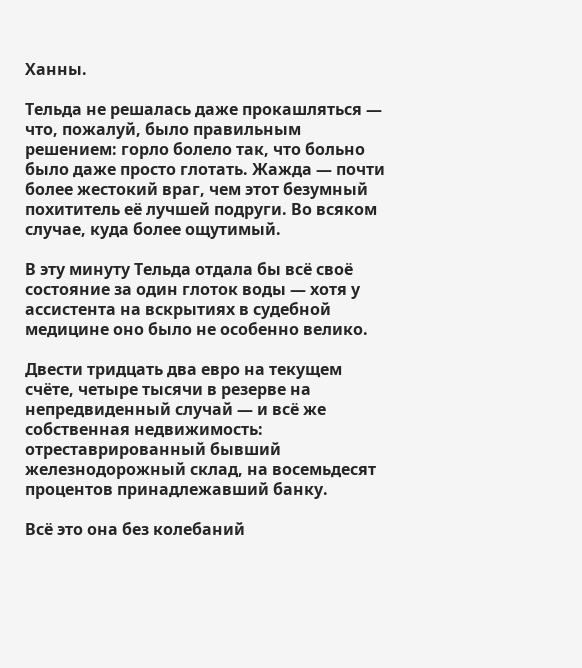Ханны.

Тельда не решалась даже прокашляться — что, пожалуй, было правильным решением: горло болело так, что больно было даже просто глотать. Жажда — почти более жестокий враг, чем этот безумный похититель её лучшей подруги. Во всяком случае, куда более ощутимый.

В эту минуту Тельда отдала бы всё своё состояние за один глоток воды — хотя у ассистента на вскрытиях в судебной медицине оно было не особенно велико.

Двести тридцать два евро на текущем счёте, четыре тысячи в резерве на непредвиденный случай — и всё же собственная недвижимость: отреставрированный бывший железнодорожный склад, на восемьдесят процентов принадлежавший банку.

Всё это она без колебаний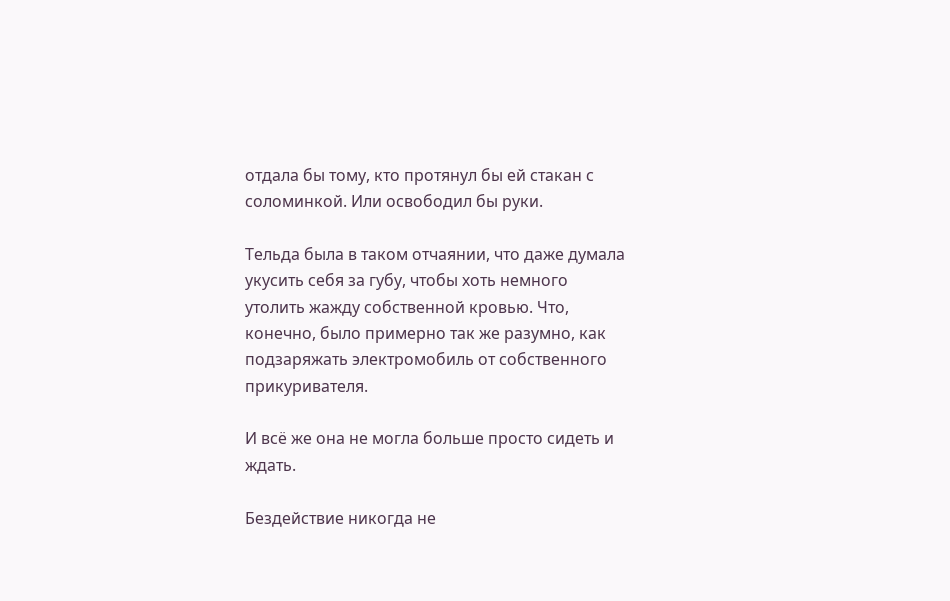отдала бы тому, кто протянул бы ей стакан с соломинкой. Или освободил бы руки.

Тельда была в таком отчаянии, что даже думала укусить себя за губу, чтобы хоть немного утолить жажду собственной кровью. Что, конечно, было примерно так же разумно, как подзаряжать электромобиль от собственного прикуривателя.

И всё же она не могла больше просто сидеть и ждать.

Бездействие никогда не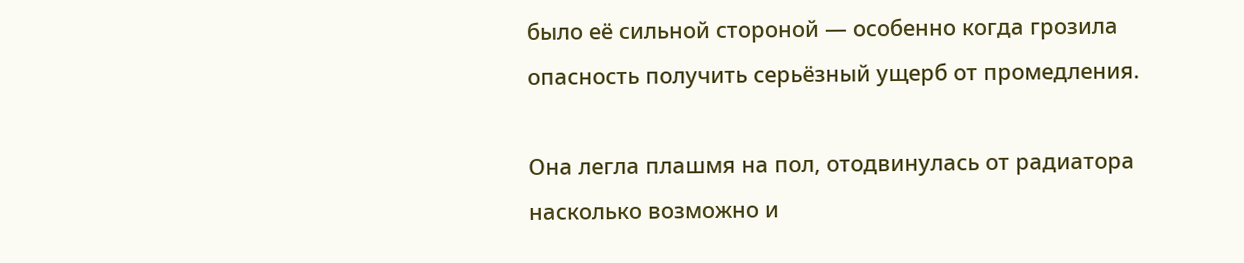было её сильной стороной — особенно когда грозила опасность получить серьёзный ущерб от промедления.

Она легла плашмя на пол, отодвинулась от радиатора насколько возможно и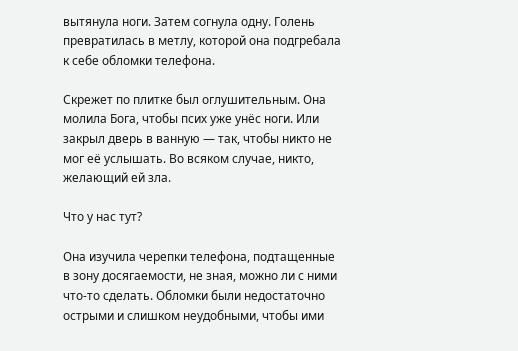вытянула ноги. Затем согнула одну. Голень превратилась в метлу, которой она подгребала к себе обломки телефона.

Скрежет по плитке был оглушительным. Она молила Бога, чтобы псих уже унёс ноги. Или закрыл дверь в ванную — так, чтобы никто не мог её услышать. Во всяком случае, никто, желающий ей зла.

Что у нас тут?

Она изучила черепки телефона, подтащенные в зону досягаемости, не зная, можно ли с ними что-то сделать. Обломки были недостаточно острыми и слишком неудобными, чтобы ими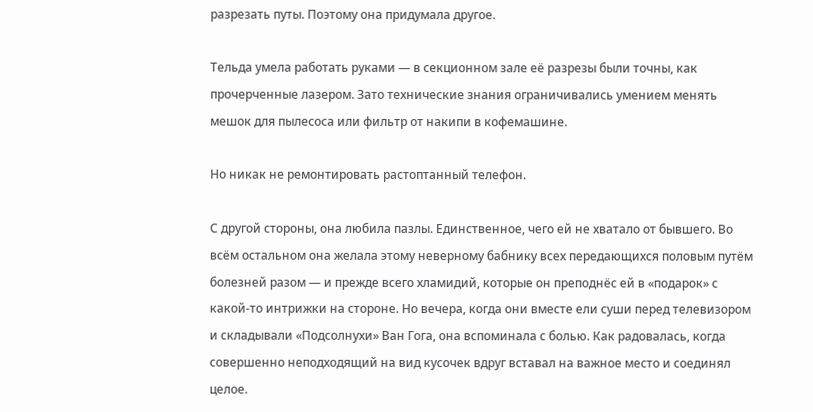разрезать путы. Поэтому она придумала другое.

Тельда умела работать руками — в секционном зале её разрезы были точны, как прочерченные лазером. Зато технические знания ограничивались умением менять мешок для пылесоса или фильтр от накипи в кофемашине.

Но никак не ремонтировать растоптанный телефон.

С другой стороны, она любила пазлы. Единственное, чего ей не хватало от бывшего. Во всём остальном она желала этому неверному бабнику всех передающихся половым путём болезней разом — и прежде всего хламидий, которые он преподнёс ей в «подарок» с какой-то интрижки на стороне. Но вечера, когда они вместе ели суши перед телевизором и складывали «Подсолнухи» Ван Гога, она вспоминала с болью. Как радовалась, когда совершенно неподходящий на вид кусочек вдруг вставал на важное место и соединял целое.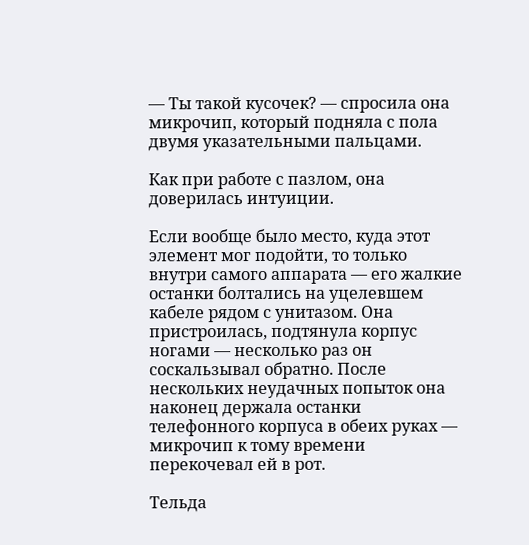— Ты такой кусочек? — спросила она микрочип, который подняла с пола двумя указательными пальцами.

Как при работе с пазлом, она доверилась интуиции.

Если вообще было место, куда этот элемент мог подойти, то только внутри самого аппарата — его жалкие останки болтались на уцелевшем кабеле рядом с унитазом. Она пристроилась, подтянула корпус ногами — несколько раз он соскальзывал обратно. После нескольких неудачных попыток она наконец держала останки телефонного корпуса в обеих руках — микрочип к тому времени перекочевал ей в рот.

Тельда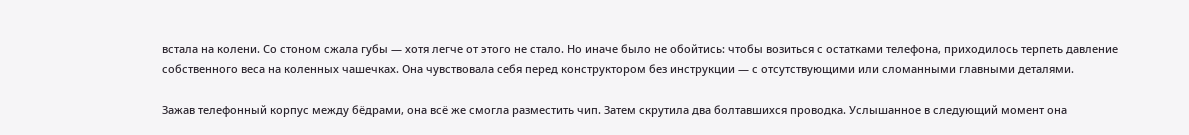встала на колени. Со стоном сжала губы — хотя легче от этого не стало. Но иначе было не обойтись: чтобы возиться с остатками телефона, приходилось терпеть давление собственного веса на коленных чашечках. Она чувствовала себя перед конструктором без инструкции — с отсутствующими или сломанными главными деталями.

Зажав телефонный корпус между бёдрами, она всё же смогла разместить чип. Затем скрутила два болтавшихся проводка. Услышанное в следующий момент она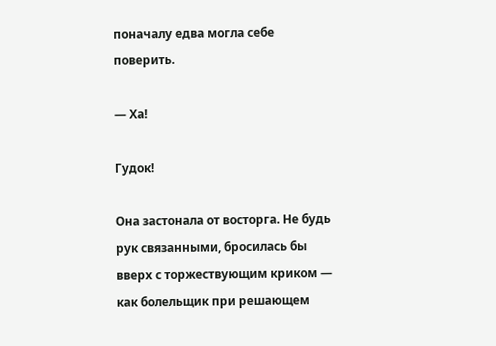поначалу едва могла себе поверить.

— Ха!

Гудок!

Она застонала от восторга. Не будь рук связанными, бросилась бы вверх с торжествующим криком — как болельщик при решающем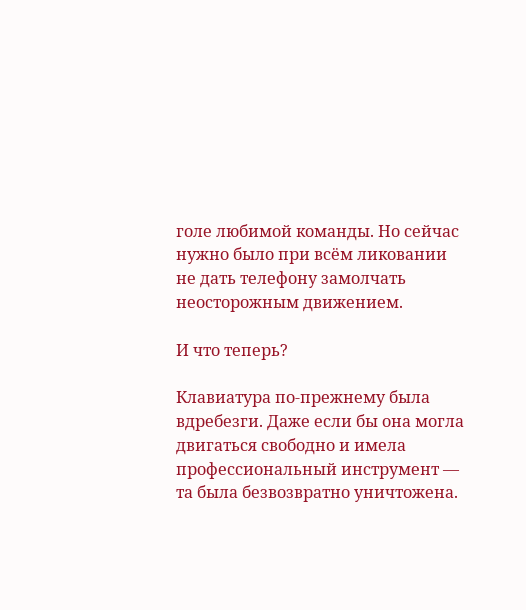голе любимой команды. Но сейчас нужно было при всём ликовании не дать телефону замолчать неосторожным движением.

И что теперь?

Клавиатура по-прежнему была вдребезги. Даже если бы она могла двигаться свободно и имела профессиональный инструмент — та была безвозвратно уничтожена.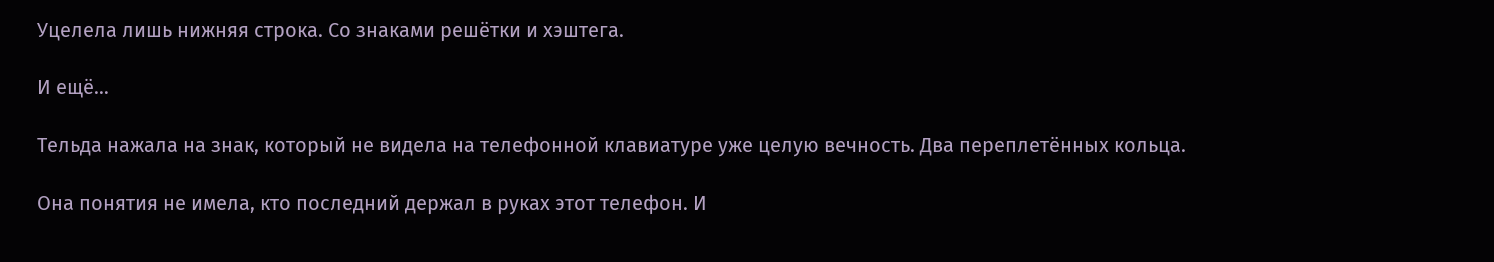Уцелела лишь нижняя строка. Со знаками решётки и хэштега.

И ещё…

Тельда нажала на знак, который не видела на телефонной клавиатуре уже целую вечность. Два переплетённых кольца.

Она понятия не имела, кто последний держал в руках этот телефон. И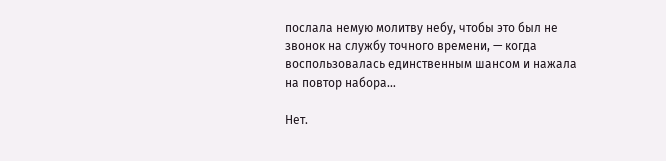послала немую молитву небу, чтобы это был не звонок на службу точного времени, — когда воспользовалась единственным шансом и нажала на повтор набора…

Нет.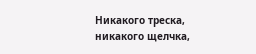Никакого треска, никакого щелчка,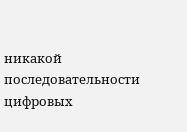никакой последовательности цифровых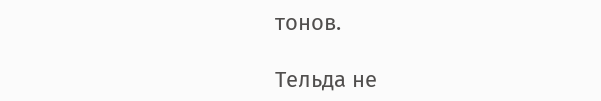тонов.

Тельда не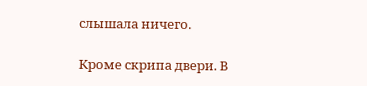слышала ничего.

Кроме скрипа двери. В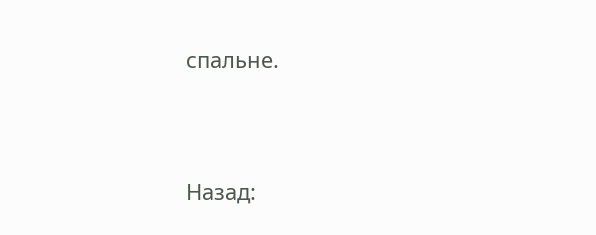спальне.




Назад: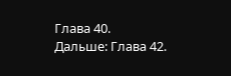Глава 40.
Дальше: Глава 42.